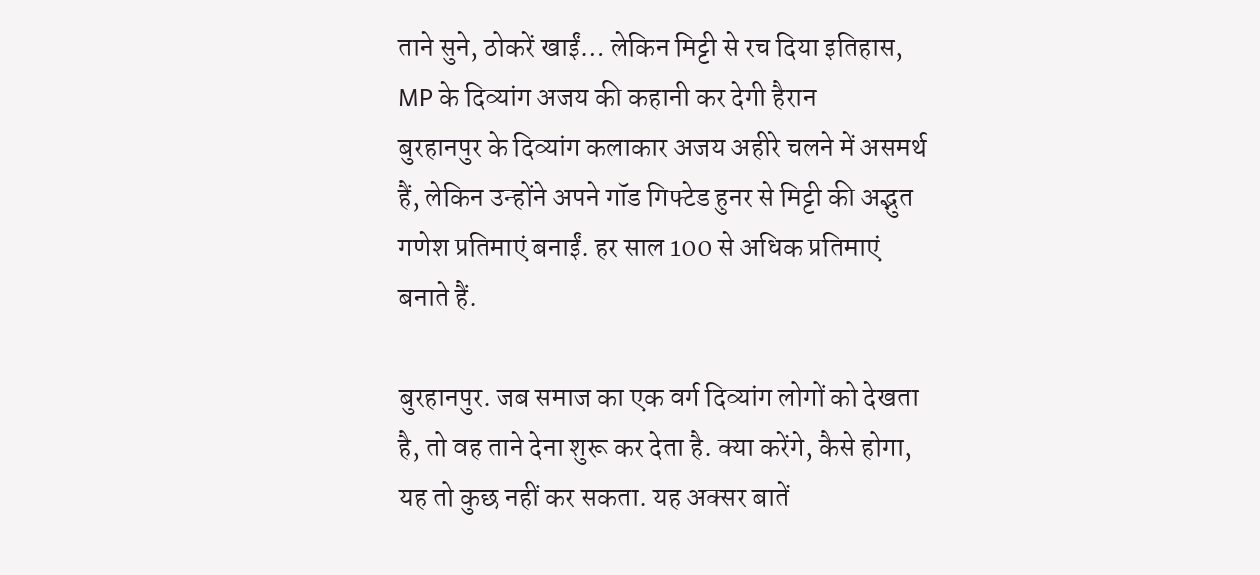ताने सुने, ठोकरें खाईं… लेकिन मिट्टी से रच दिया इतिहास, MP के दिव्यांग अजय की कहानी कर देगी हैरान
बुरहानपुर के दिव्यांग कलाकार अजय अहीरे चलने में असमर्थ हैं, लेकिन उन्होंने अपने गॉड गिफ्टेड हुनर से मिट्टी की अद्भुत गणेश प्रतिमाएं बनाईं. हर साल 100 से अधिक प्रतिमाएं बनाते हैं.

बुरहानपुर. जब समाज का एक वर्ग दिव्यांग लोगों को देखता है, तो वह ताने देना शुरू कर देता है. क्या करेंगे, कैसे होगा, यह तो कुछ नहीं कर सकता. यह अक्सर बातें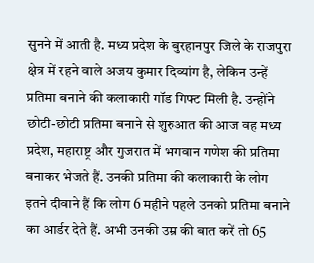सुनने में आती है. मध्य प्रदेश के बुरहानपुर जिले के राजपुरा क्षेत्र में रहने वाले अजय कुमार दिव्यांग है, लेकिन उन्हें प्रतिमा बनाने की कलाकारी गॉड गिफ्ट मिली है. उन्होंने छोटी-छोटी प्रतिमा बनाने से शुरुआत की आज वह मध्य प्रदेश, महाराष्ट्र और गुजरात में भगवान गणेश की प्रतिमा बनाकर भेजते हैं. उनकी प्रतिमा की कलाकारी के लोग इतने दीवाने हैं कि लोग 6 महीने पहले उनको प्रतिमा बनाने का आर्डर देते हैं. अभी उनकी उम्र की बात करें तो 65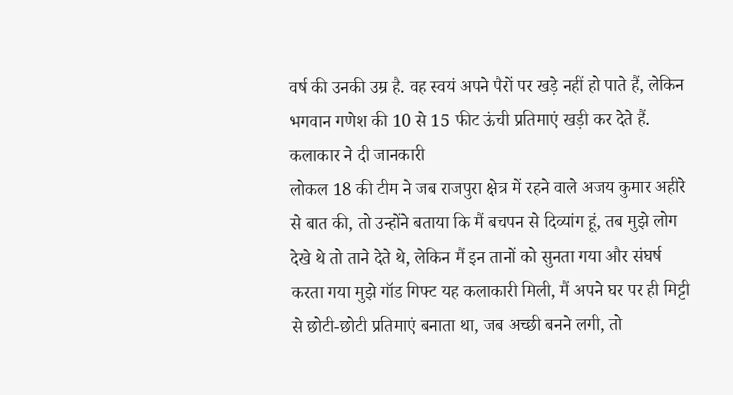वर्ष की उनकी उम्र है. वह स्वयं अपने पैरों पर खड़े नहीं हो पाते हैं, लेकिन भगवान गणेश की 10 से 15 फीट ऊंची प्रतिमाएं खड़ी कर देते हैं.
कलाकार ने दी जानकारी
लोकल 18 की टीम ने जब राजपुरा क्षेत्र में रहने वाले अजय कुमार अहीरे से बात की, तो उन्होंने बताया कि मैं बचपन से दिव्यांग हूं, तब मुझे लोग देखे थे तो ताने देते थे, लेकिन मैं इन तानों को सुनता गया और संघर्ष करता गया मुझे गॉड गिफ्ट यह कलाकारी मिली, मैं अपने घर पर ही मिट्टी से छोटी-छोटी प्रतिमाएं बनाता था, जब अच्छी बनने लगी, तो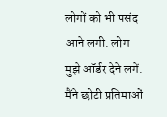लोगों को भी पसंद आने लगी. लोग मुझे ऑर्डर देने लगें. मैंने छोटी प्रतिमाओं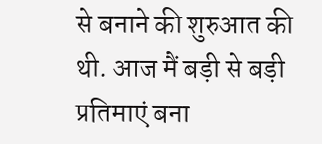से बनाने की शुरुआत की थी. आज मैं बड़ी से बड़ी प्रतिमाएं बना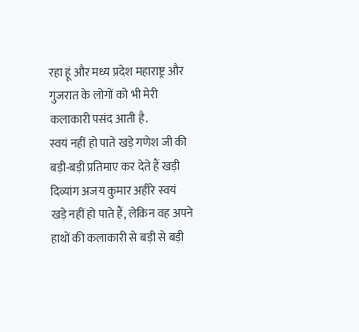रहा हूं और मध्य प्रदेश महाराष्ट्र और गुजरात के लोगों को भी मेरी कलाकारी पसंद आती है.
स्वयं नहीं हो पाते खड़े गणेश जी की बड़ी-बड़ी प्रतिमाए कर देते हैं खड़ी
दिव्यांग अजय कुमार अहीरे स्वयं खड़े नहीं हो पाते हैं, लेकिन वह अपने हाथों की कलाकारी से बड़ी से बड़ी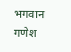भगवान गणेश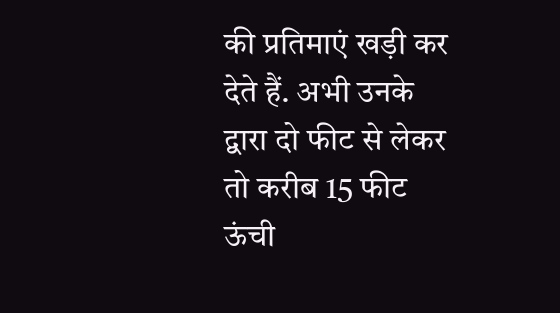की प्रतिमाएं खड़ी कर देते हैं. अभी उनके द्वारा दो फीट से लेकर तो करीब 15 फीट ऊंची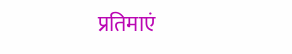प्रतिमाएं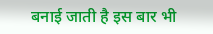बनाई जाती है इस बार भी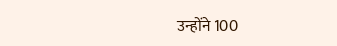उन्होंने 100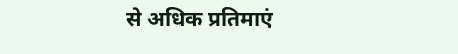से अधिक प्रतिमाएं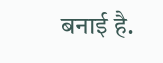बनाई है.